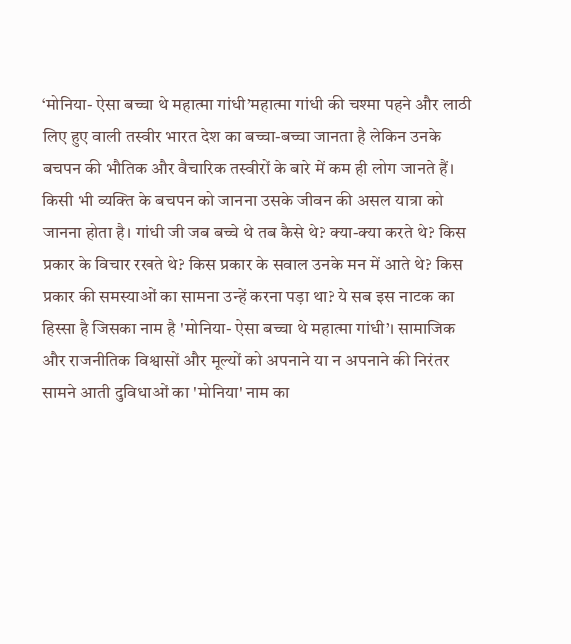‘मोनिया- ऐसा बच्चा थे महात्मा गांधी’महात्मा गांधी की चश्मा पहने और लाठी लिए हुए वाली तस्वीर भारत देश का बच्चा-बच्चा जानता है लेकिन उनके बचपन की भौतिक और वैचारिक तस्वीरों के बारे में कम ही लोग जानते हैं। किसी भी व्यक्ति के बचपन को जानना उसके जीवन की असल यात्रा को जानना होता है। गांधी जी जब बच्चे थे तब कैसे थे? क्या-क्या करते थे? किस प्रकार के विचार रखते थे? किस प्रकार के सवाल उनके मन में आते थे? किस प्रकार की समस्याओं का सामना उन्हें करना पड़ा था? ये सब इस नाटक का हिस्सा है जिसका नाम है 'मोनिया- ऐसा बच्चा थे महात्मा गांधी’। सामाजिक और राजनीतिक विश्वासों और मूल्यों को अपनाने या न अपनाने की निरंतर सामने आती दुविधाओं का 'मोनिया' नाम का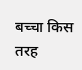बच्चा किस तरह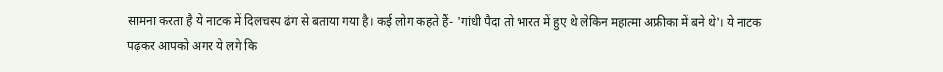सामना करता है ये नाटक में दिलचस्प ढंग से बताया गया है। कई लोग कहते हैं- 'गांधी पैदा तो भारत में हुए थे लेकिन महात्मा अफ्रीका में बने थे'। ये नाटक पढ़कर आपको अगर ये लगे कि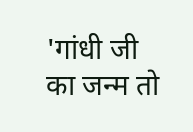'गांधी जी का जन्म तो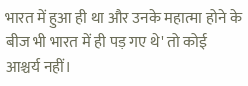भारत में हुआ ही था और उनके महात्मा होने के बीज भी भारत में ही पड़ गए थे' तो कोई आश्चर्य नहीं।